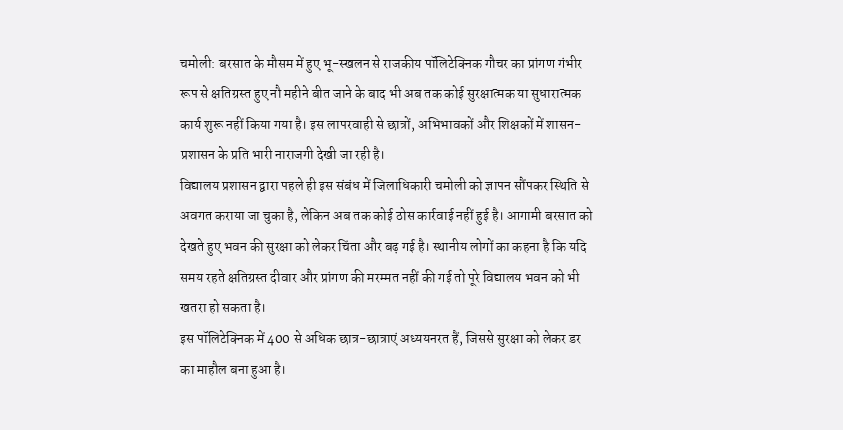चमोली: बरसात के मौसम में हुए भू-स्खलन से राजकीय पॉलिटेक्निक गौचर का प्रांगण गंभीर रूप से क्षतिग्रस्त हुए नौ महीने बीत जाने के बाद भी अब तक कोई सुरक्षात्मक या सुधारात्मक कार्य शुरू नहीं किया गया है। इस लापरवाही से छात्रों, अभिभावकों और शिक्षकों में शासन-प्रशासन के प्रति भारी नाराजगी देखी जा रही है।
विद्यालय प्रशासन द्वारा पहले ही इस संबंध में जिलाधिकारी चमोली को ज्ञापन सौंपकर स्थिति से अवगत कराया जा चुका है, लेकिन अब तक कोई ठोस कार्रवाई नहीं हुई है। आगामी बरसात को देखते हुए भवन की सुरक्षा को लेकर चिंता और बढ़ गई है। स्थानीय लोगों का कहना है कि यदि समय रहते क्षतिग्रस्त दीवार और प्रांगण की मरम्मत नहीं की गई तो पूरे विद्यालय भवन को भी खतरा हो सकता है।
इस पॉलिटेक्निक में 400 से अधिक छात्र-छात्राएं अध्ययनरत हैं, जिससे सुरक्षा को लेकर डर का माहौल बना हुआ है।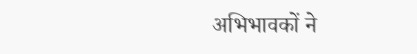अभिभावकों ने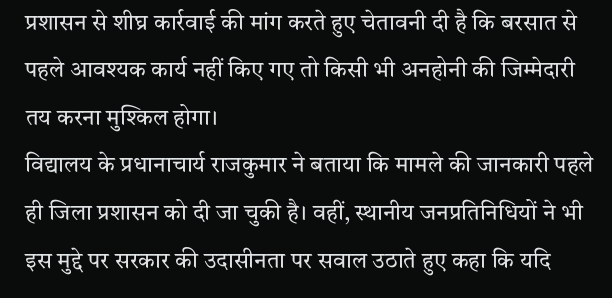प्रशासन से शीघ्र कार्रवाई की मांग करते हुए चेतावनी दी है कि बरसात से पहले आवश्यक कार्य नहीं किए गए तो किसी भी अनहोनी की जिम्मेदारी तय करना मुश्किल होगा।
विद्यालय के प्रधानाचार्य राजकुमार ने बताया कि मामले की जानकारी पहले ही जिला प्रशासन को दी जा चुकी है। वहीं, स्थानीय जनप्रतिनिधियों ने भी इस मुद्दे पर सरकार की उदासीनता पर सवाल उठाते हुए कहा कि यदि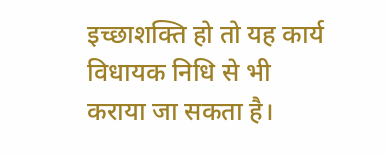इच्छाशक्ति हो तो यह कार्य विधायक निधि से भी कराया जा सकता है।